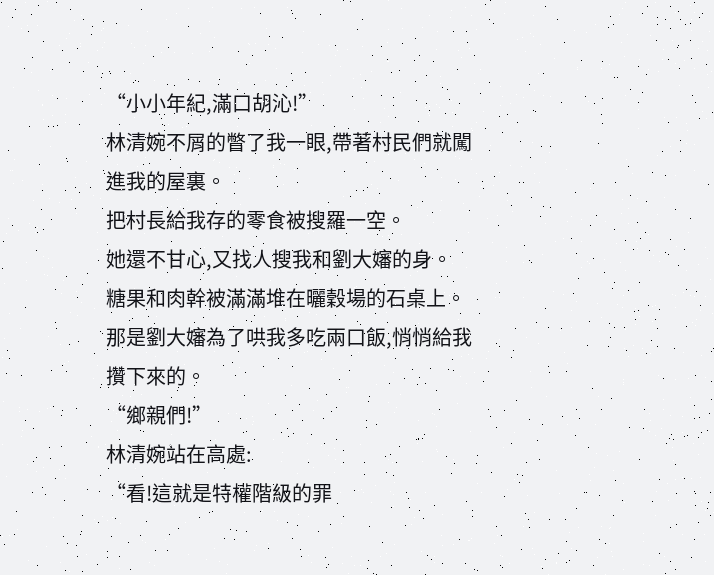“小小年紀,滿口胡沁!”
林清婉不屑的瞥了我一眼,帶著村民們就闖進我的屋裏。
把村長給我存的零食被搜羅一空。
她還不甘心,又找人搜我和劉大嬸的身。
糖果和肉幹被滿滿堆在曬穀場的石桌上。
那是劉大嬸為了哄我多吃兩口飯,悄悄給我攢下來的。
“鄉親們!”
林清婉站在高處:
“看!這就是特權階級的罪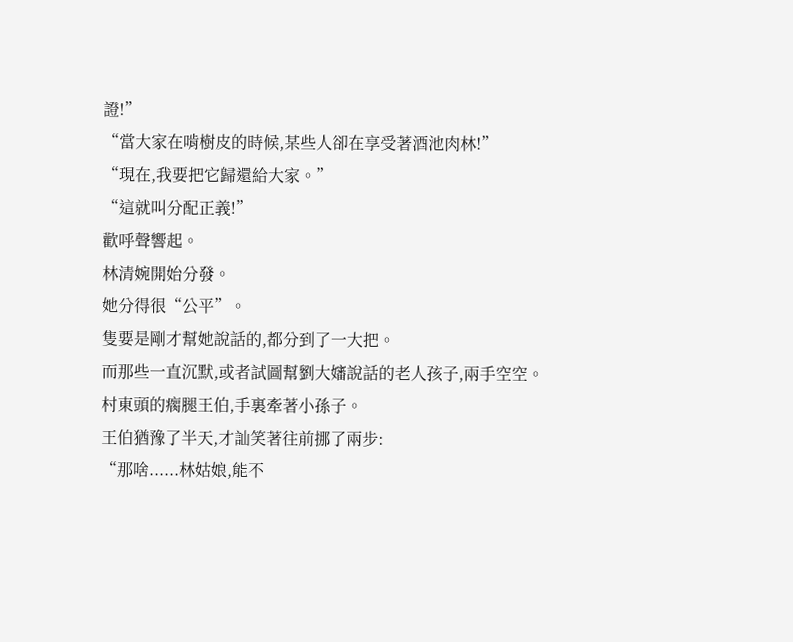證!”
“當大家在啃樹皮的時候,某些人卻在享受著酒池肉林!”
“現在,我要把它歸還給大家。”
“這就叫分配正義!”
歡呼聲響起。
林清婉開始分發。
她分得很“公平”。
隻要是剛才幫她說話的,都分到了一大把。
而那些一直沉默,或者試圖幫劉大嬸說話的老人孩子,兩手空空。
村東頭的瘸腿王伯,手裏牽著小孫子。
王伯猶豫了半天,才訕笑著往前挪了兩步:
“那啥......林姑娘,能不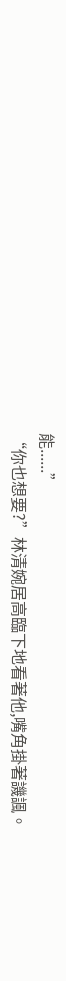能......”
“你也想要?”林清婉居高臨下地看著他,嘴角掛著譏諷。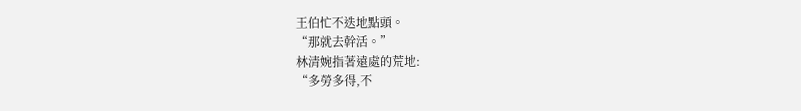王伯忙不迭地點頭。
“那就去幹活。”
林清婉指著遠處的荒地:
“多勞多得,不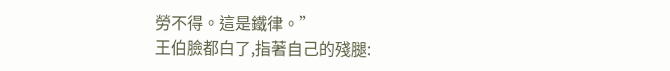勞不得。這是鐵律。”
王伯臉都白了,指著自己的殘腿: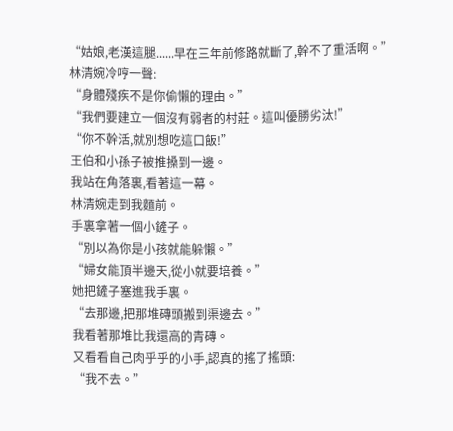“姑娘,老漢這腿......早在三年前修路就斷了,幹不了重活啊。”
林清婉冷哼一聲:
“身體殘疾不是你偷懶的理由。”
“我們要建立一個沒有弱者的村莊。這叫優勝劣汰!”
“你不幹活,就別想吃這口飯!”
王伯和小孫子被推搡到一邊。
我站在角落裏,看著這一幕。
林清婉走到我麵前。
手裏拿著一個小鏟子。
“別以為你是小孩就能躲懶。”
“婦女能頂半邊天,從小就要培養。”
她把鏟子塞進我手裏。
“去那邊,把那堆磚頭搬到渠邊去。”
我看著那堆比我還高的青磚。
又看看自己肉乎乎的小手,認真的搖了搖頭:
“我不去。”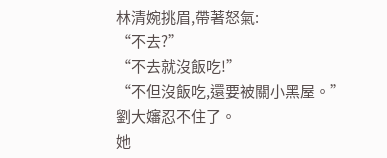林清婉挑眉,帶著怒氣:
“不去?”
“不去就沒飯吃!”
“不但沒飯吃,還要被關小黑屋。”
劉大嬸忍不住了。
她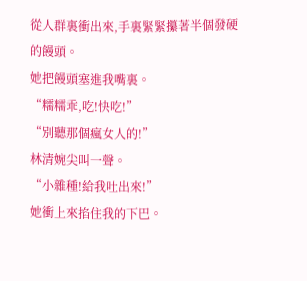從人群裏衝出來,手裏緊緊攥著半個發硬的饅頭。
她把饅頭塞進我嘴裏。
“糯糯乖,吃!快吃!”
“別聽那個瘋女人的!”
林清婉尖叫一聲。
“小雜種!給我吐出來!”
她衝上來掐住我的下巴。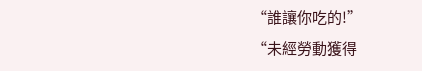“誰讓你吃的!”
“未經勞動獲得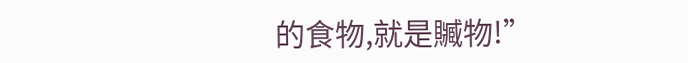的食物,就是贓物!”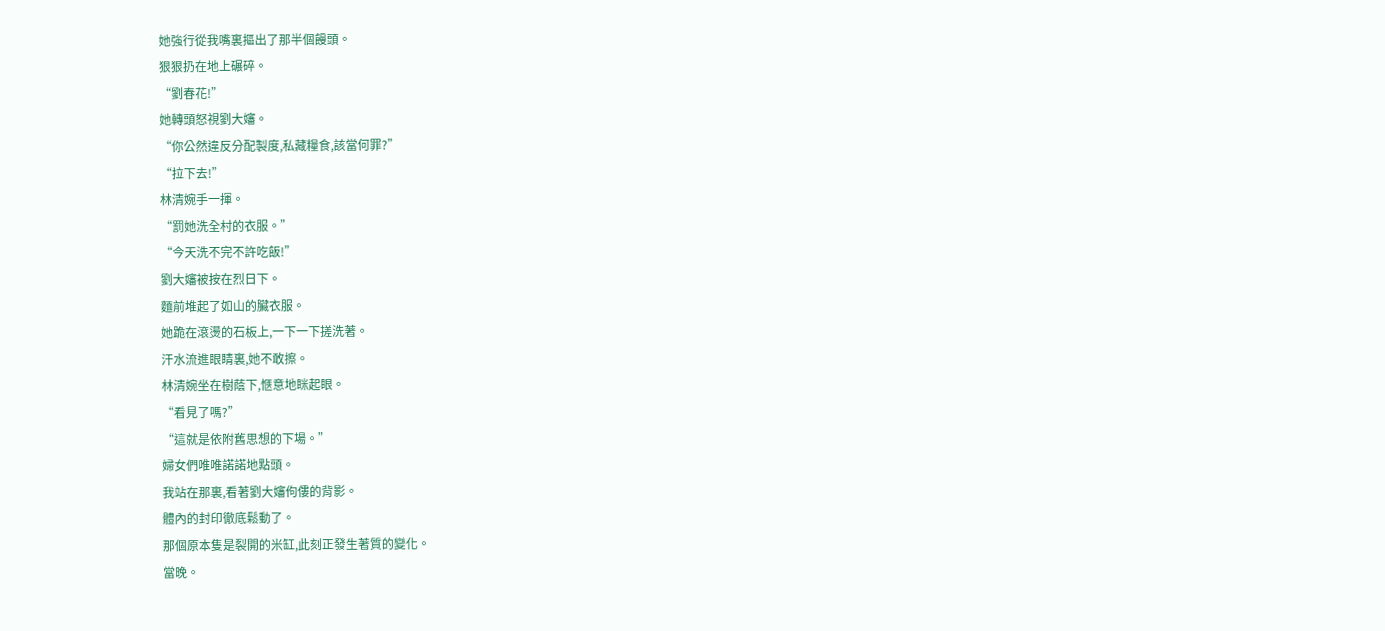她強行從我嘴裏摳出了那半個饅頭。
狠狠扔在地上碾碎。
“劉春花!”
她轉頭怒視劉大嬸。
“你公然違反分配製度,私藏糧食,該當何罪?”
“拉下去!”
林清婉手一揮。
“罰她洗全村的衣服。”
“今天洗不完不許吃飯!”
劉大嬸被按在烈日下。
麵前堆起了如山的臟衣服。
她跪在滾燙的石板上,一下一下搓洗著。
汗水流進眼睛裏,她不敢擦。
林清婉坐在樹蔭下,愜意地眯起眼。
“看見了嗎?”
“這就是依附舊思想的下場。”
婦女們唯唯諾諾地點頭。
我站在那裏,看著劉大嬸佝僂的背影。
體內的封印徹底鬆動了。
那個原本隻是裂開的米缸,此刻正發生著質的變化。
當晚。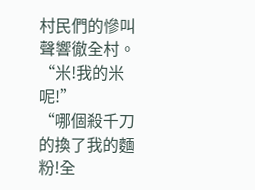村民們的慘叫聲響徹全村。
“米!我的米呢!”
“哪個殺千刀的換了我的麵粉!全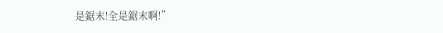是鋸末!全是鋸末啊!”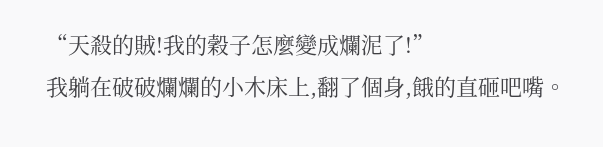“天殺的賊!我的穀子怎麼變成爛泥了!”
我躺在破破爛爛的小木床上,翻了個身,餓的直砸吧嘴。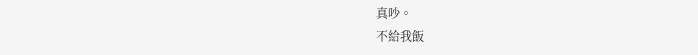真吵。
不給我飯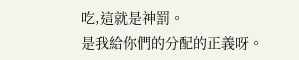吃,這就是神罰。
是我給你們的分配的正義呀。